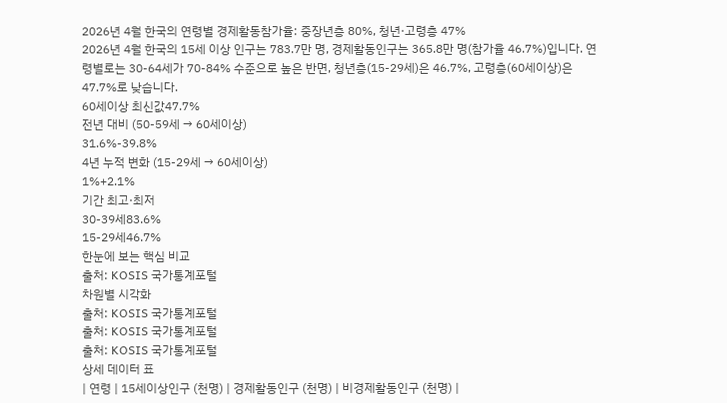2026년 4월 한국의 연령별 경제활동참가율: 중장년층 80%, 청년·고령층 47%
2026년 4월 한국의 15세 이상 인구는 783.7만 명, 경제활동인구는 365.8만 명(참가율 46.7%)입니다. 연령별로는 30-64세가 70-84% 수준으로 높은 반면, 청년층(15-29세)은 46.7%, 고령층(60세이상)은 47.7%로 낮습니다.
60세이상 최신값47.7%
전년 대비 (50-59세 → 60세이상)
31.6%-39.8%
4년 누적 변화 (15-29세 → 60세이상)
1%+2.1%
기간 최고·최저
30-39세83.6%
15-29세46.7%
한눈에 보는 핵심 비교
출처: KOSIS 국가통계포털
차원별 시각화
출처: KOSIS 국가통계포털
출처: KOSIS 국가통계포털
출처: KOSIS 국가통계포털
상세 데이터 표
| 연령 | 15세이상인구 (천명) | 경제활동인구 (천명) | 비경제활동인구 (천명) |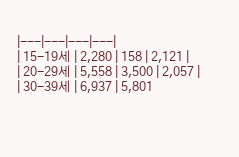|---|---|---|---|
| 15-19세 | 2,280 | 158 | 2,121 |
| 20-29세 | 5,558 | 3,500 | 2,057 |
| 30-39세 | 6,937 | 5,801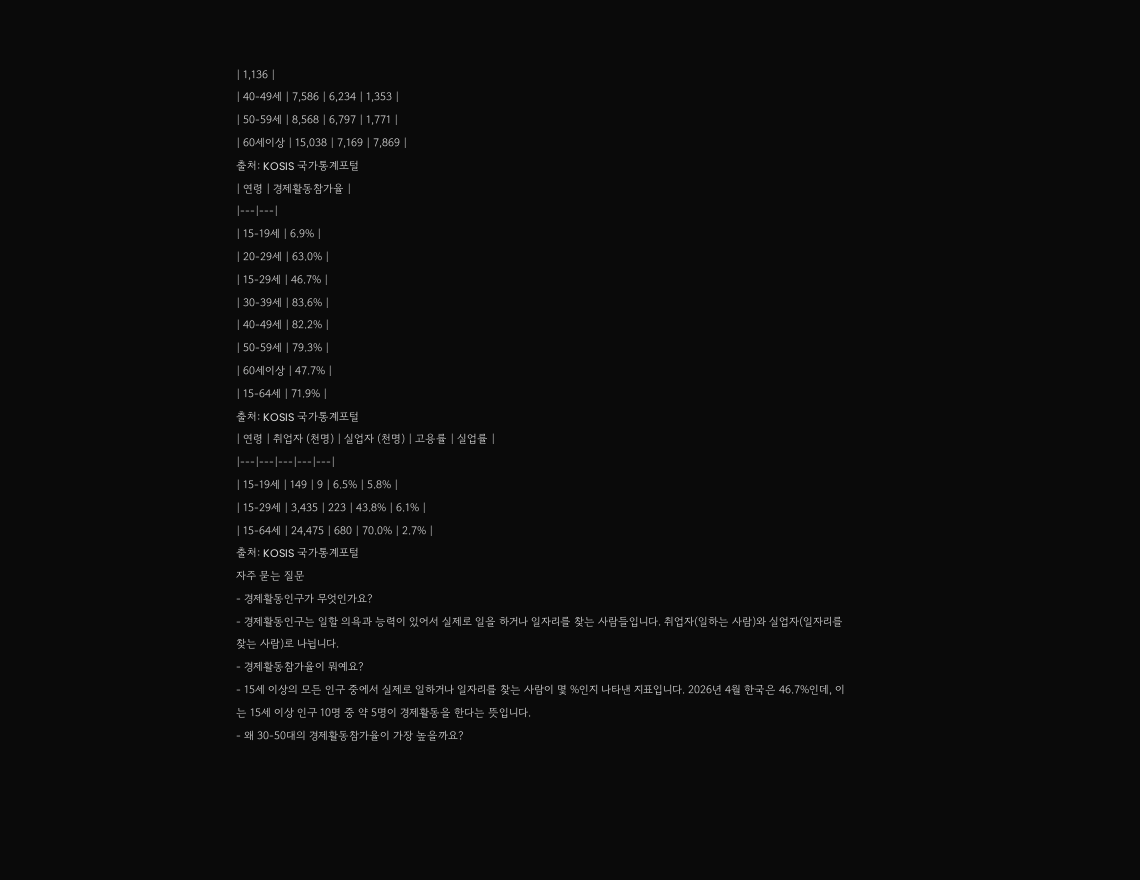| 1,136 |
| 40-49세 | 7,586 | 6,234 | 1,353 |
| 50-59세 | 8,568 | 6,797 | 1,771 |
| 60세이상 | 15,038 | 7,169 | 7,869 |
출처: KOSIS 국가통계포털
| 연령 | 경제활동참가율 |
|---|---|
| 15-19세 | 6.9% |
| 20-29세 | 63.0% |
| 15-29세 | 46.7% |
| 30-39세 | 83.6% |
| 40-49세 | 82.2% |
| 50-59세 | 79.3% |
| 60세이상 | 47.7% |
| 15-64세 | 71.9% |
출처: KOSIS 국가통계포털
| 연령 | 취업자 (천명) | 실업자 (천명) | 고용률 | 실업률 |
|---|---|---|---|---|
| 15-19세 | 149 | 9 | 6.5% | 5.8% |
| 15-29세 | 3,435 | 223 | 43.8% | 6.1% |
| 15-64세 | 24,475 | 680 | 70.0% | 2.7% |
출처: KOSIS 국가통계포털
자주 묻는 질문
- 경제활동인구가 무엇인가요?
- 경제활동인구는 일할 의욕과 능력이 있어서 실제로 일을 하거나 일자리를 찾는 사람들입니다. 취업자(일하는 사람)와 실업자(일자리를 찾는 사람)로 나뉩니다.
- 경제활동참가율이 뭐예요?
- 15세 이상의 모든 인구 중에서 실제로 일하거나 일자리를 찾는 사람이 몇 %인지 나타낸 지표입니다. 2026년 4월 한국은 46.7%인데, 이는 15세 이상 인구 10명 중 약 5명이 경제활동을 한다는 뜻입니다.
- 왜 30-50대의 경제활동참가율이 가장 높을까요?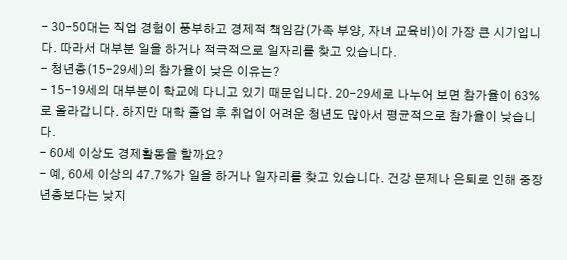- 30-50대는 직업 경험이 풍부하고 경제적 책임감(가족 부양, 자녀 교육비)이 가장 큰 시기입니다. 따라서 대부분 일을 하거나 적극적으로 일자리를 찾고 있습니다.
- 청년층(15-29세)의 참가율이 낮은 이유는?
- 15-19세의 대부분이 학교에 다니고 있기 때문입니다. 20-29세로 나누어 보면 참가율이 63%로 올라갑니다. 하지만 대학 졸업 후 취업이 어려운 청년도 많아서 평균적으로 참가율이 낮습니다.
- 60세 이상도 경제활동을 할까요?
- 예, 60세 이상의 47.7%가 일을 하거나 일자리를 찾고 있습니다. 건강 문제나 은퇴로 인해 중장년층보다는 낮지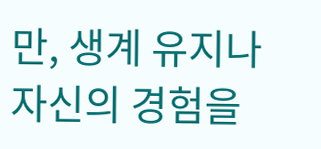만, 생계 유지나 자신의 경험을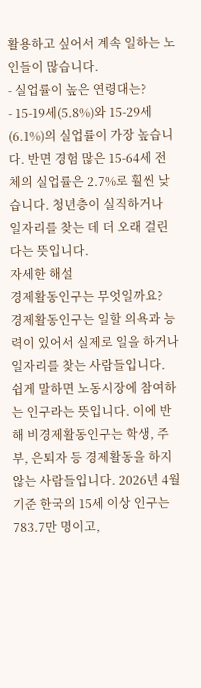활용하고 싶어서 계속 일하는 노인들이 많습니다.
- 실업률이 높은 연령대는?
- 15-19세(5.8%)와 15-29세(6.1%)의 실업률이 가장 높습니다. 반면 경험 많은 15-64세 전체의 실업률은 2.7%로 훨씬 낮습니다. 청년층이 실직하거나 일자리를 찾는 데 더 오래 걸린다는 뜻입니다.
자세한 해설
경제활동인구는 무엇일까요?
경제활동인구는 일할 의욕과 능력이 있어서 실제로 일을 하거나 일자리를 찾는 사람들입니다. 쉽게 말하면 노동시장에 참여하는 인구라는 뜻입니다. 이에 반해 비경제활동인구는 학생, 주부, 은퇴자 등 경제활동을 하지 않는 사람들입니다. 2026년 4월 기준 한국의 15세 이상 인구는 783.7만 명이고,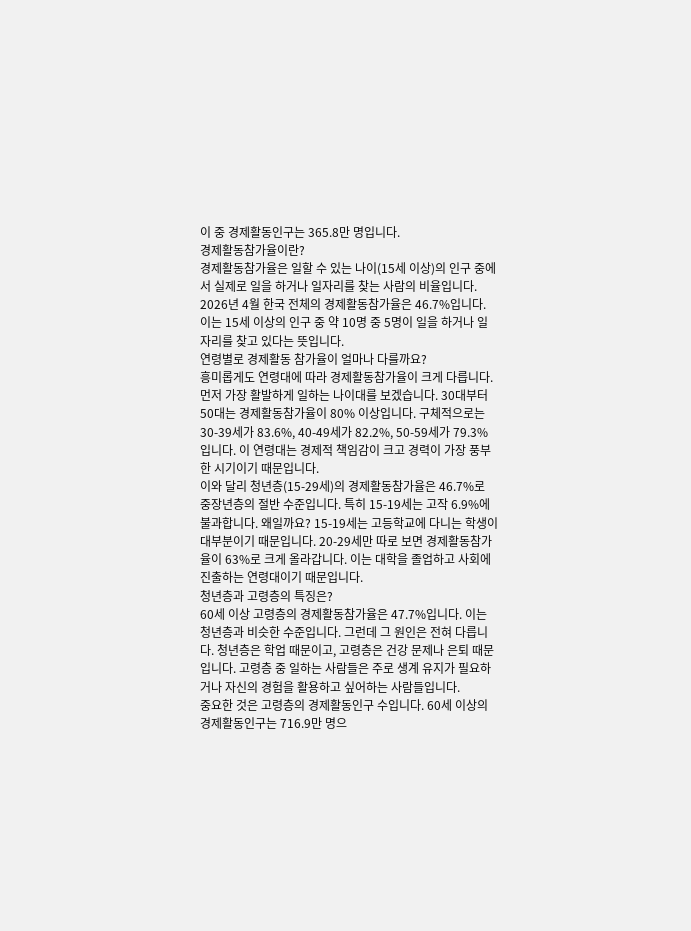이 중 경제활동인구는 365.8만 명입니다.
경제활동참가율이란?
경제활동참가율은 일할 수 있는 나이(15세 이상)의 인구 중에서 실제로 일을 하거나 일자리를 찾는 사람의 비율입니다. 2026년 4월 한국 전체의 경제활동참가율은 46.7%입니다. 이는 15세 이상의 인구 중 약 10명 중 5명이 일을 하거나 일자리를 찾고 있다는 뜻입니다.
연령별로 경제활동 참가율이 얼마나 다를까요?
흥미롭게도 연령대에 따라 경제활동참가율이 크게 다릅니다. 먼저 가장 활발하게 일하는 나이대를 보겠습니다. 30대부터 50대는 경제활동참가율이 80% 이상입니다. 구체적으로는 30-39세가 83.6%, 40-49세가 82.2%, 50-59세가 79.3%입니다. 이 연령대는 경제적 책임감이 크고 경력이 가장 풍부한 시기이기 때문입니다.
이와 달리 청년층(15-29세)의 경제활동참가율은 46.7%로 중장년층의 절반 수준입니다. 특히 15-19세는 고작 6.9%에 불과합니다. 왜일까요? 15-19세는 고등학교에 다니는 학생이 대부분이기 때문입니다. 20-29세만 따로 보면 경제활동참가율이 63%로 크게 올라갑니다. 이는 대학을 졸업하고 사회에 진출하는 연령대이기 때문입니다.
청년층과 고령층의 특징은?
60세 이상 고령층의 경제활동참가율은 47.7%입니다. 이는 청년층과 비슷한 수준입니다. 그런데 그 원인은 전혀 다릅니다. 청년층은 학업 때문이고, 고령층은 건강 문제나 은퇴 때문입니다. 고령층 중 일하는 사람들은 주로 생계 유지가 필요하거나 자신의 경험을 활용하고 싶어하는 사람들입니다.
중요한 것은 고령층의 경제활동인구 수입니다. 60세 이상의 경제활동인구는 716.9만 명으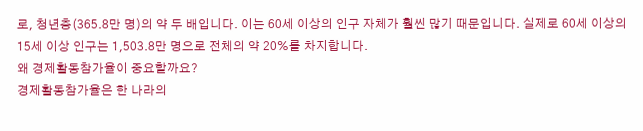로, 청년층(365.8만 명)의 약 두 배입니다. 이는 60세 이상의 인구 자체가 훨씬 많기 때문입니다. 실제로 60세 이상의 15세 이상 인구는 1,503.8만 명으로 전체의 약 20%를 차지합니다.
왜 경제활동참가율이 중요할까요?
경제활동참가율은 한 나라의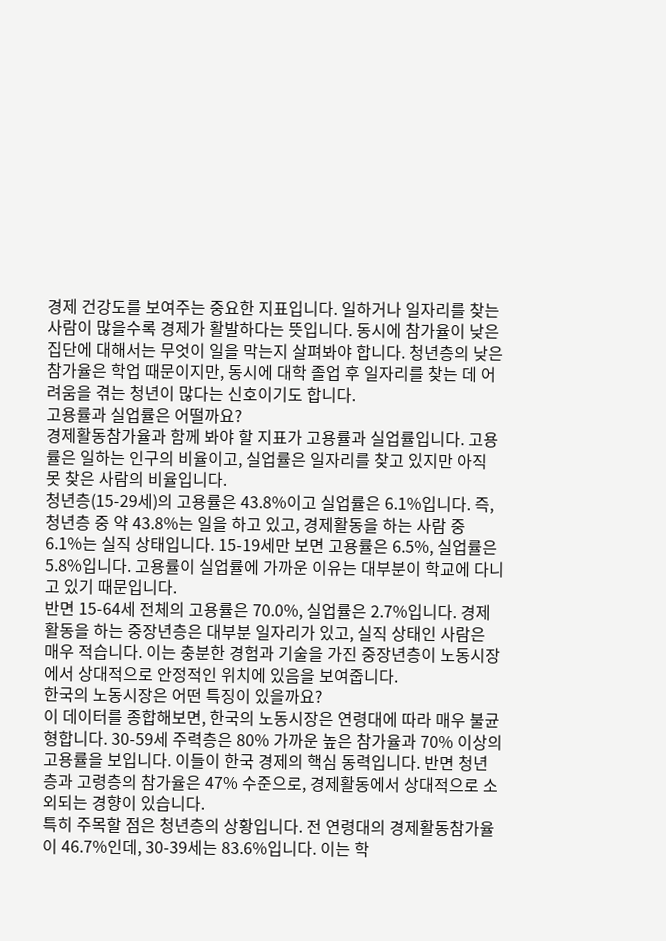경제 건강도를 보여주는 중요한 지표입니다. 일하거나 일자리를 찾는 사람이 많을수록 경제가 활발하다는 뜻입니다. 동시에 참가율이 낮은 집단에 대해서는 무엇이 일을 막는지 살펴봐야 합니다. 청년층의 낮은 참가율은 학업 때문이지만, 동시에 대학 졸업 후 일자리를 찾는 데 어려움을 겪는 청년이 많다는 신호이기도 합니다.
고용률과 실업률은 어떨까요?
경제활동참가율과 함께 봐야 할 지표가 고용률과 실업률입니다. 고용률은 일하는 인구의 비율이고, 실업률은 일자리를 찾고 있지만 아직 못 찾은 사람의 비율입니다.
청년층(15-29세)의 고용률은 43.8%이고 실업률은 6.1%입니다. 즉, 청년층 중 약 43.8%는 일을 하고 있고, 경제활동을 하는 사람 중 6.1%는 실직 상태입니다. 15-19세만 보면 고용률은 6.5%, 실업률은 5.8%입니다. 고용률이 실업률에 가까운 이유는 대부분이 학교에 다니고 있기 때문입니다.
반면 15-64세 전체의 고용률은 70.0%, 실업률은 2.7%입니다. 경제활동을 하는 중장년층은 대부분 일자리가 있고, 실직 상태인 사람은 매우 적습니다. 이는 충분한 경험과 기술을 가진 중장년층이 노동시장에서 상대적으로 안정적인 위치에 있음을 보여줍니다.
한국의 노동시장은 어떤 특징이 있을까요?
이 데이터를 종합해보면, 한국의 노동시장은 연령대에 따라 매우 불균형합니다. 30-59세 주력층은 80% 가까운 높은 참가율과 70% 이상의 고용률을 보입니다. 이들이 한국 경제의 핵심 동력입니다. 반면 청년층과 고령층의 참가율은 47% 수준으로, 경제활동에서 상대적으로 소외되는 경향이 있습니다.
특히 주목할 점은 청년층의 상황입니다. 전 연령대의 경제활동참가율이 46.7%인데, 30-39세는 83.6%입니다. 이는 학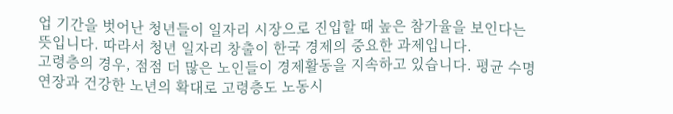업 기간을 벗어난 청년들이 일자리 시장으로 진입할 때 높은 참가율을 보인다는 뜻입니다. 따라서 청년 일자리 창출이 한국 경제의 중요한 과제입니다.
고령층의 경우, 점점 더 많은 노인들이 경제활동을 지속하고 있습니다. 평균 수명 연장과 건강한 노년의 확대로 고령층도 노동시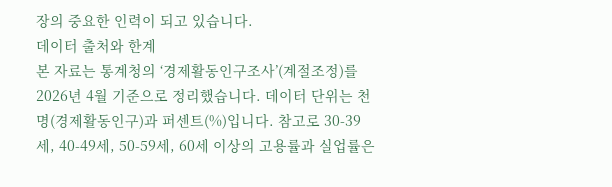장의 중요한 인력이 되고 있습니다.
데이터 출처와 한계
본 자료는 통계청의 ‘경제활동인구조사’(계절조정)를 2026년 4월 기준으로 정리했습니다. 데이터 단위는 천 명(경제활동인구)과 퍼센트(%)입니다. 참고로 30-39세, 40-49세, 50-59세, 60세 이상의 고용률과 실업률은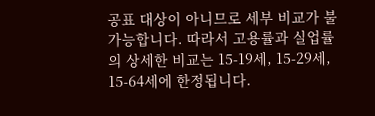공표 대상이 아니므로 세부 비교가 불가능합니다. 따라서 고용률과 실업률의 상세한 비교는 15-19세, 15-29세, 15-64세에 한정됩니다.